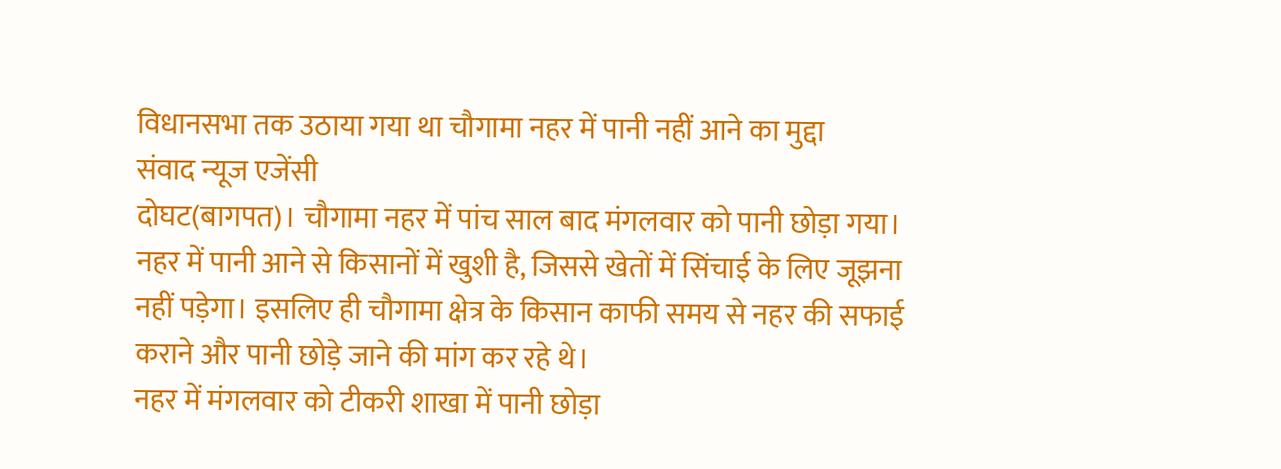विधानसभा तक उठाया गया था चौगामा नहर में पानी नहीं आने का मुद्दा
संवाद न्यूज एजेंसी
दोघट(बागपत)। चौगामा नहर में पांच साल बाद मंगलवार को पानी छोड़ा गया। नहर में पानी आने से किसानों में खुशी है, जिससे खेतों में सिंचाई के लिए जूझना नहीं पड़ेगा। इसलिए ही चौगामा क्षेत्र के किसान काफी समय से नहर की सफाई कराने और पानी छोड़े जाने की मांग कर रहे थे।
नहर में मंगलवार को टीकरी शाखा में पानी छोड़ा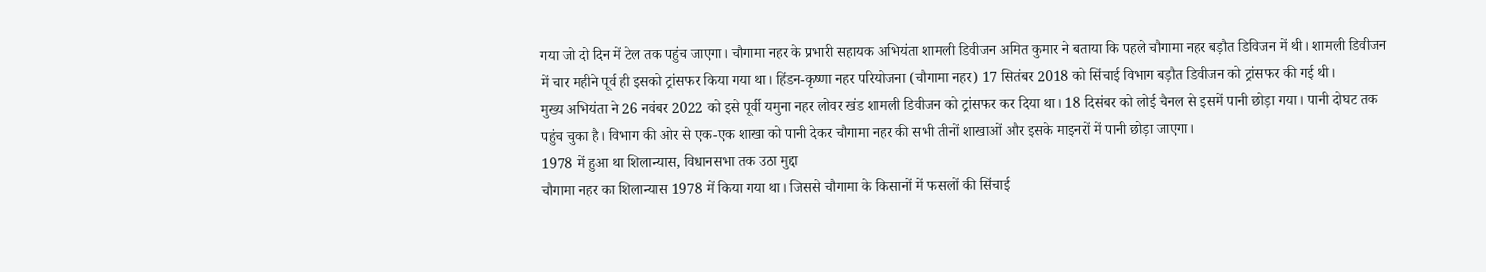गया जो दो दिन में टेल तक पहुंच जाएगा। चौगामा नहर के प्रभारी सहायक अभियंता शामली डिवीजन अमित कुमार ने बताया कि पहले चौगामा नहर बड़ौत डिविजन में थी। शामली डिवीजन में चार महीने पूर्व ही इसको ट्रांसफर किया गया था। हिंडन-कृष्णा नहर परियोजना (चौगामा नहर) 17 सितंबर 2018 को सिंचाई विभाग बड़ौत डिवीजन को ट्रांसफर की गई थी।
मुख्य अभियंता ने 26 नवंबर 2022 को इसे पूर्वी यमुना नहर लोवर खंड शामली डिवीजन को ट्रांसफर कर दिया था। 18 दिसंबर को लोई चैनल से इसमें पानी छोड़ा गया। पानी दोघट तक पहुंच चुका है। विभाग की ओर से एक-एक शाखा को पानी देकर चौगामा नहर की सभी तीनों शाखाओं और इसके माइनरों में पानी छोड़ा जाएगा।
1978 में हुआ था शिलान्यास, विधानसभा तक उठा मुद्दा
चौगामा नहर का शिलान्यास 1978 में किया गया था। जिससे चौगामा के किसानों में फसलों की सिंचाई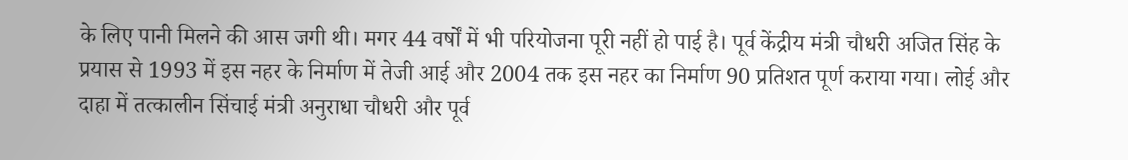के लिए पानी मिलने की आस जगी थी। मगर 44 वर्षों में भी परियोजना पूरी नहीं हो पाई है। पूर्व केंद्रीय मंत्री चौधरी अजित सिंह के प्रयास से 1993 में इस नहर के निर्माण में तेजी आई और 2004 तक इस नहर का निर्माण 90 प्रतिशत पूर्ण कराया गया। लोई और दाहा में तत्कालीन सिंचाई मंत्री अनुराधा चौधरी और पूर्व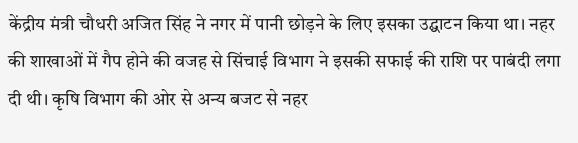केंद्रीय मंत्री चौधरी अजित सिंह ने नगर में पानी छोड़ने के लिए इसका उद्घाटन किया था। नहर की शाखाओं में गैप होने की वजह से सिंचाई विभाग ने इसकी सफाई की राशि पर पाबंदी लगा दी थी। कृषि विभाग की ओर से अन्य बजट से नहर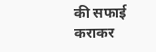की सफाई कराकर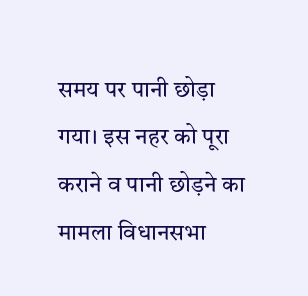समय पर पानी छोड़ा गया। इस नहर को पूरा कराने व पानी छोड़ने का मामला विधानसभा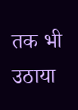तक भी उठाया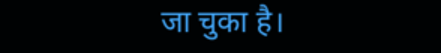जा चुका है।